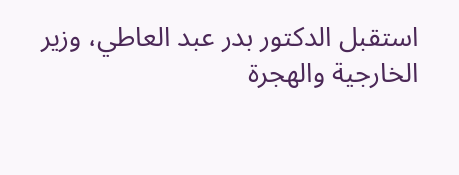استقبل الدكتور بدر عبد العاطي، وزير الخارجية والهجرة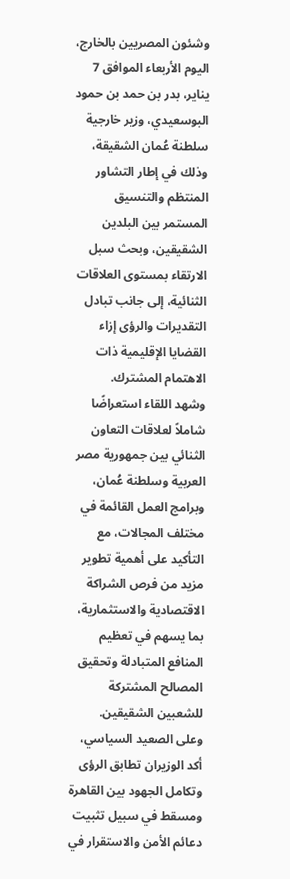وشئون المصريين بالخارج، اليوم الأربعاء الموافق 7 يناير، بدر بن حمد بن حمود البوسعيدي، وزير خارجية سلطنة عُمان الشقيقة، وذلك في إطار التشاور المنتظم والتنسيق المستمر بين البلدين الشقيقين، وبحث سبل الارتقاء بمستوى العلاقات الثنائية، إلى جانب تبادل التقديرات والرؤى إزاء القضايا الإقليمية ذات الاهتمام المشترك.
وشهد اللقاء استعراضًا شاملاً لعلاقات التعاون الثنائي بين جمهورية مصر العربية وسلطنة عُمان، وبرامج العمل القائمة في مختلف المجالات، مع التأكيد على أهمية تطوير مزيد من فرص الشراكة الاقتصادية والاستثمارية، بما يسهم في تعظيم المنافع المتبادلة وتحقيق المصالح المشتركة للشعبين الشقيقين.
وعلى الصعيد السياسي، أكد الوزيران تطابق الرؤى وتكامل الجهود بين القاهرة ومسقط في سبيل تثبيت دعائم الأمن والاستقرار في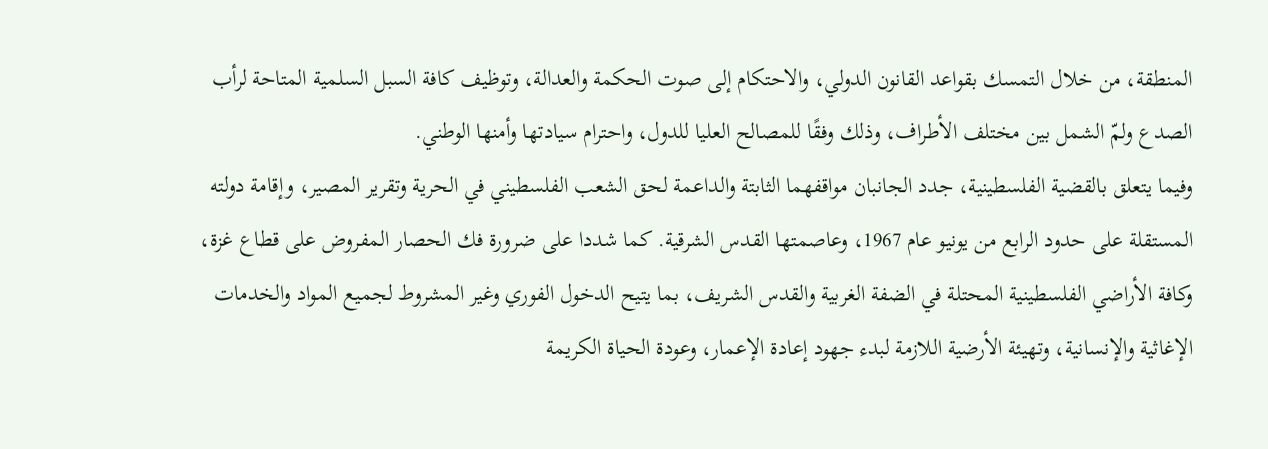المنطقة، من خلال التمسك بقواعد القانون الدولي، والاحتكام إلى صوت الحكمة والعدالة، وتوظيف كافة السبل السلمية المتاحة لرأب الصدع ولمّ الشمل بين مختلف الأطراف، وذلك وفقًا للمصالح العليا للدول، واحترام سيادتها وأمنها الوطني.
وفيما يتعلق بالقضية الفلسطينية، جدد الجانبان مواقفهما الثابتة والداعمة لحق الشعب الفلسطيني في الحرية وتقرير المصير، وإقامة دولته المستقلة على حدود الرابع من يونيو عام 1967، وعاصمتها القدس الشرقية. كما شددا على ضرورة فك الحصار المفروض على قطاع غزة، وكافة الأراضي الفلسطينية المحتلة في الضفة الغربية والقدس الشريف، بما يتيح الدخول الفوري وغير المشروط لجميع المواد والخدمات الإغاثية والإنسانية، وتهيئة الأرضية اللازمة لبدء جهود إعادة الإعمار، وعودة الحياة الكريمة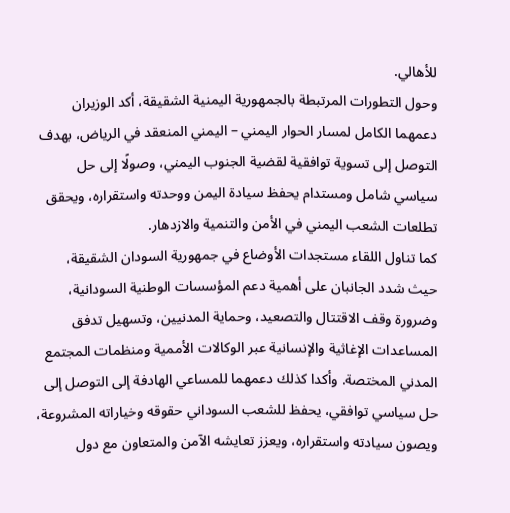للأهالي.
وحول التطورات المرتبطة بالجمهورية اليمنية الشقيقة، أكد الوزيران دعمهما الكامل لمسار الحوار اليمني – اليمني المنعقد في الرياض، بهدف التوصل إلى تسوية توافقية لقضية الجنوب اليمني، وصولًا إلى حل سياسي شامل ومستدام يحفظ سيادة اليمن ووحدته واستقراره، ويحقق تطلعات الشعب اليمني في الأمن والتنمية والازدهار.
كما تناول اللقاء مستجدات الأوضاع في جمهورية السودان الشقيقة، حيث شدد الجانبان على أهمية دعم المؤسسات الوطنية السودانية، وضرورة وقف الاقتتال والتصعيد، وحماية المدنيين، وتسهيل تدفق المساعدات الإغاثية والإنسانية عبر الوكالات الأممية ومنظمات المجتمع المدني المختصة. وأكدا كذلك دعمهما للمساعي الهادفة إلى التوصل إلى حل سياسي توافقي، يحفظ للشعب السوداني حقوقه وخياراته المشروعة، ويصون سيادته واستقراره، ويعزز تعايشه الآمن والمتعاون مع دول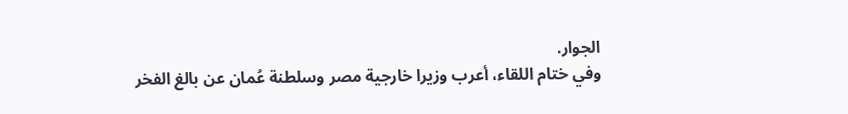الجوار.
وفي ختام اللقاء، أعرب وزيرا خارجية مصر وسلطنة عُمان عن بالغ الفخر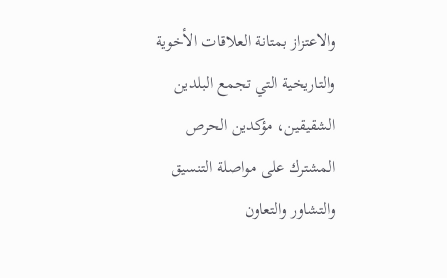والاعتزاز بمتانة العلاقات الأخوية والتاريخية التي تجمع البلدين الشقيقين، مؤكدين الحرص المشترك على مواصلة التنسيق والتشاور والتعاون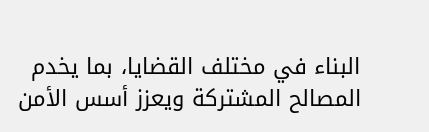البناء في مختلف القضايا، بما يخدم المصالح المشتركة ويعزز أسس الأمن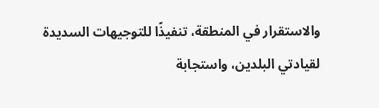والاستقرار في المنطقة، تنفيذًا للتوجيهات السديدة لقيادتي البلدين، واستجابة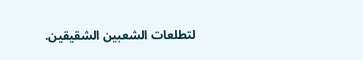لتطلعات الشعبين الشقيقين.